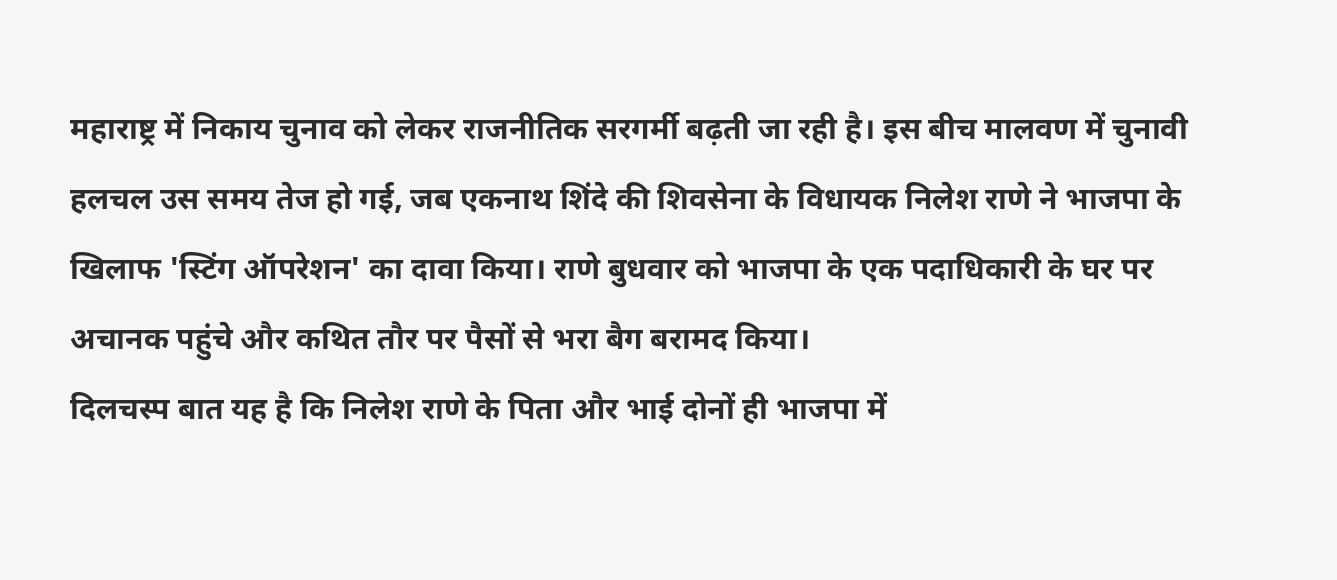महाराष्ट्र में निकाय चुनाव को लेकर राजनीतिक सरगर्मी बढ़ती जा रही है। इस बीच मालवण में चुनावी हलचल उस समय तेज हो गई, जब एकनाथ शिंदे की शिवसेना के विधायक निलेश राणे ने भाजपा के खिलाफ 'स्टिंग ऑपरेशन' का दावा किया। राणे बुधवार को भाजपा के एक पदाधिकारी के घर पर अचानक पहुंचे और कथित तौर पर पैसों से भरा बैग बरामद किया।
दिलचस्प बात यह है कि निलेश राणे के पिता और भाई दोनों ही भाजपा में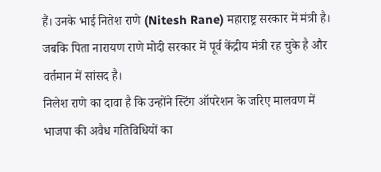हैं। उनके भाई नितेश राणे (Nitesh Rane) महाराष्ट्र सरकार में मंत्री है। जबकि पिता नारायण राणे मोदी सरकार में पूर्व केंद्रीय मंत्री रह चुके है और वर्तमान में सांसद है।
निलेश राणे का दावा है कि उन्होंने स्टिंग ऑपरेशन के जरिए मालवण में भाजपा की अवैध गतिविधियों का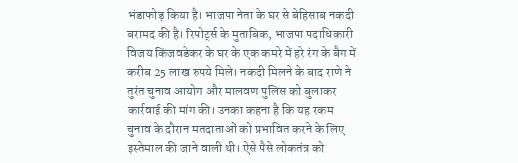भंडाफोड़ किया है। भाजपा नेता के घर से बेहिसाब नकदी बरामद की है। रिपोर्ट्स के मुताबिक, भाजपा पदाधिकारी विजय किंजवडेकर के घर के एक कमरे में हरे रंग के बैग में करीब 25 लाख रुपये मिले। नकदी मिलने के बाद राणे ने तुरंत चुनाव आयोग और मालवण पुलिस को बुलाकर कार्रवाई की मांग की। उनका कहना है कि यह रकम चुनाव के दौरान मतदाताओं को प्रभावित करने के लिए इस्तेमाल की जाने वाली थी। ऐसे पैसे लोकतंत्र को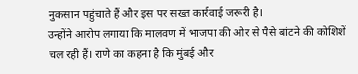नुकसान पहुंचाते हैं और इस पर सख्त कार्रवाई जरूरी है।
उन्होंने आरोप लगाया कि मालवण में भाजपा की ओर से पैसे बांटने की कोशिशें चल रही हैं। राणे का कहना है कि मुंबई और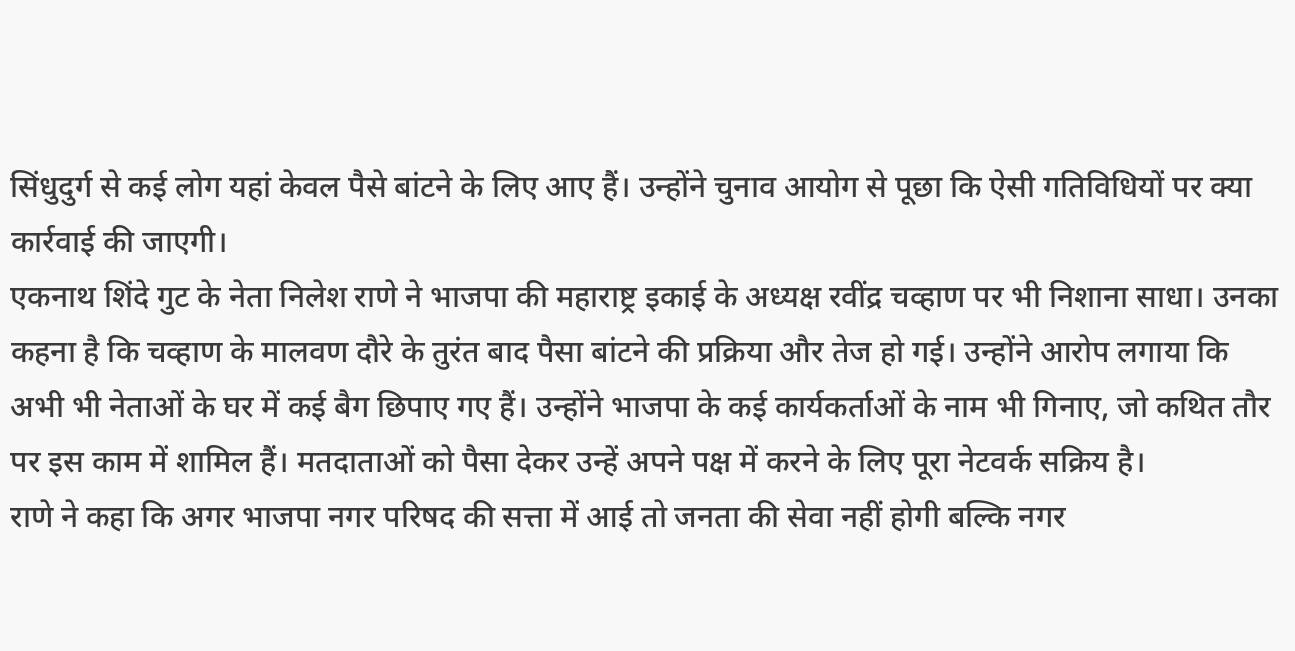सिंधुदुर्ग से कई लोग यहां केवल पैसे बांटने के लिए आए हैं। उन्होंने चुनाव आयोग से पूछा कि ऐसी गतिविधियों पर क्या कार्रवाई की जाएगी।
एकनाथ शिंदे गुट के नेता निलेश राणे ने भाजपा की महाराष्ट्र इकाई के अध्यक्ष रवींद्र चव्हाण पर भी निशाना साधा। उनका कहना है कि चव्हाण के मालवण दौरे के तुरंत बाद पैसा बांटने की प्रक्रिया और तेज हो गई। उन्होंने आरोप लगाया कि अभी भी नेताओं के घर में कई बैग छिपाए गए हैं। उन्होंने भाजपा के कई कार्यकर्ताओं के नाम भी गिनाए, जो कथित तौर पर इस काम में शामिल हैं। मतदाताओं को पैसा देकर उन्हें अपने पक्ष में करने के लिए पूरा नेटवर्क सक्रिय है।
राणे ने कहा कि अगर भाजपा नगर परिषद की सत्ता में आई तो जनता की सेवा नहीं होगी बल्कि नगर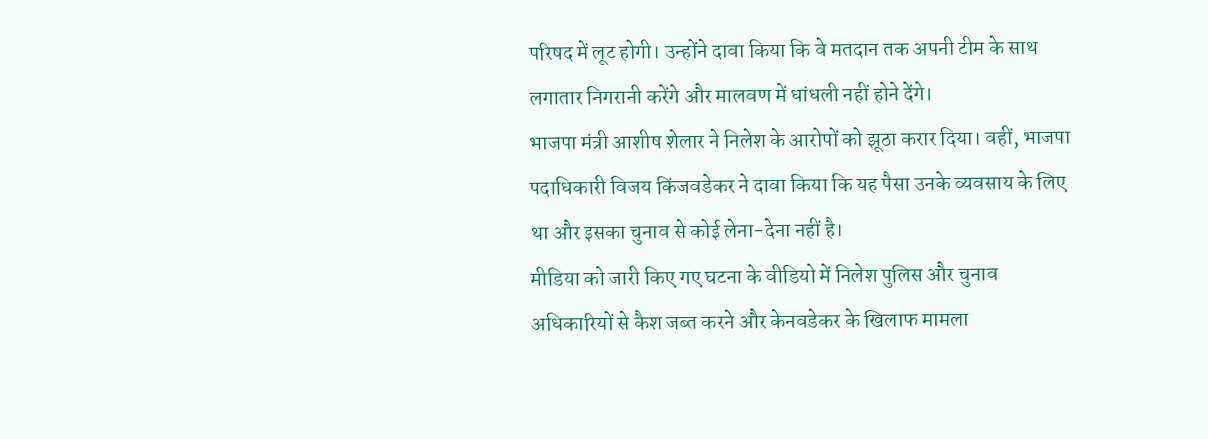परिषद में लूट होगी। उन्होंने दावा किया कि वे मतदान तक अपनी टीम के साथ लगातार निगरानी करेंगे और मालवण में धांधली नहीं होने देंगे।
भाजपा मंत्री आशीष शेलार ने निलेश के आरोपों को झूठा करार दिया। वहीं, भाजपा पदाधिकारी विजय किंजवडेकर ने दावा किया कि यह पैसा उनके व्यवसाय के लिए था और इसका चुनाव से कोई लेना-देना नहीं है।
मीडिया को जारी किए गए घटना के वीडियो में निलेश पुलिस और चुनाव अधिकारियों से कैश जब्त करने और केनवडेकर के खिलाफ मामला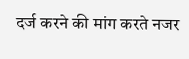दर्ज करने की मांग करते नजर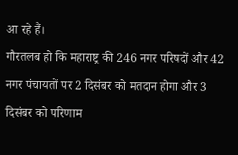आ रहे हैं।
गौरतलब हो कि महाराष्ट्र की 246 नगर परिषदों और 42 नगर पंचायतों पर 2 दिसंबर को मतदान होगा और 3 दिसंबर को परिणाम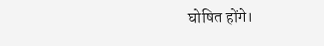घोषित होंगे।